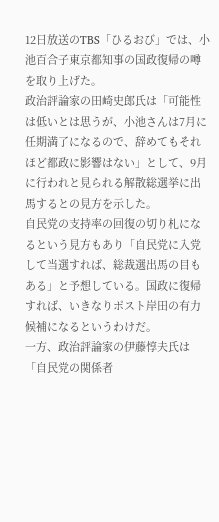12日放送のTBS「ひるおび」では、小池百合子東京都知事の国政復帰の噂を取り上げた。
政治評論家の田崎史郎氏は「可能性は低いとは思うが、小池さんは7月に任期満了になるので、辞めてもそれほど都政に影響はない」として、9月に行われと見られる解散総選挙に出馬するとの見方を示した。
自民党の支持率の回復の切り札になるという見方もあり「自民党に入党して当選すれば、総裁選出馬の目もある」と予想している。国政に復帰すれば、いきなりポスト岸田の有力候補になるというわけだ。
一方、政治評論家の伊藤惇夫氏は「自民党の関係者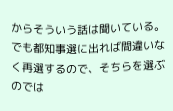からそういう話は聞いている。でも都知事選に出れば間違いなく再選するので、そちらを選ぶのでは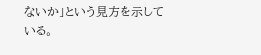ないか」という見方を示している。